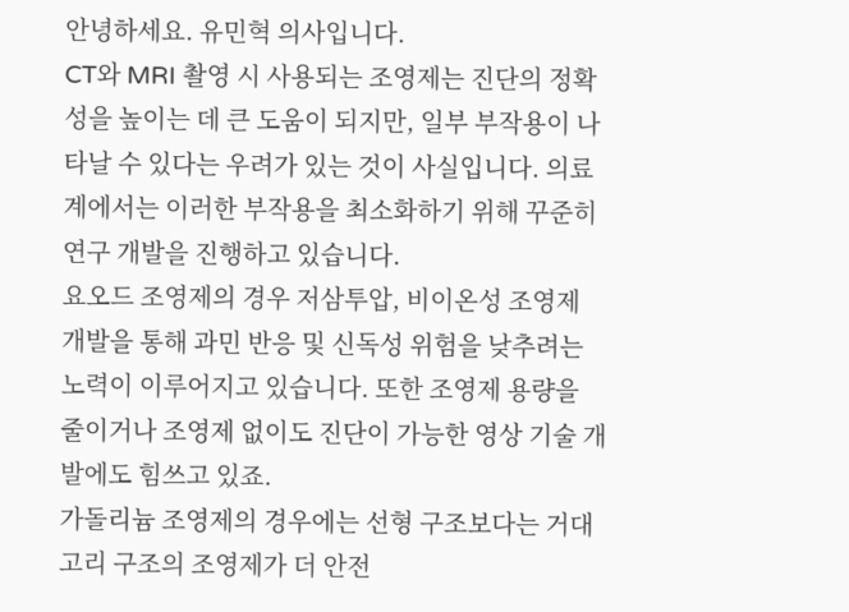안녕하세요. 유민혁 의사입니다.
CT와 MRI 촬영 시 사용되는 조영제는 진단의 정확성을 높이는 데 큰 도움이 되지만, 일부 부작용이 나타날 수 있다는 우려가 있는 것이 사실입니다. 의료계에서는 이러한 부작용을 최소화하기 위해 꾸준히 연구 개발을 진행하고 있습니다.
요오드 조영제의 경우 저삼투압, 비이온성 조영제 개발을 통해 과민 반응 및 신독성 위험을 낮추려는 노력이 이루어지고 있습니다. 또한 조영제 용량을 줄이거나 조영제 없이도 진단이 가능한 영상 기술 개발에도 힘쓰고 있죠.
가돌리늄 조영제의 경우에는 선형 구조보다는 거대 고리 구조의 조영제가 더 안전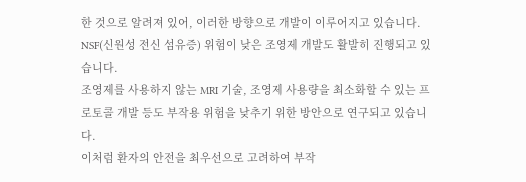한 것으로 알려져 있어, 이러한 방향으로 개발이 이루어지고 있습니다. NSF(신원성 전신 섬유증) 위험이 낮은 조영제 개발도 활발히 진행되고 있습니다.
조영제를 사용하지 않는 MRI 기술, 조영제 사용량을 최소화할 수 있는 프로토콜 개발 등도 부작용 위험을 낮추기 위한 방안으로 연구되고 있습니다.
이처럼 환자의 안전을 최우선으로 고려하여 부작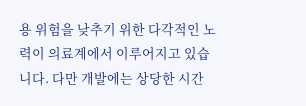용 위험을 낮추기 위한 다각적인 노력이 의료계에서 이루어지고 있습니다. 다만 개발에는 상당한 시간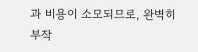과 비용이 소모되므로, 완벽히 부작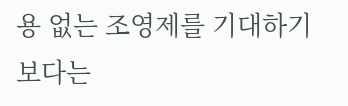용 없는 조영제를 기대하기보다는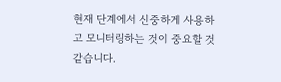현재 단계에서 신중하게 사용하고 모니터링하는 것이 중요할 것 같습니다.